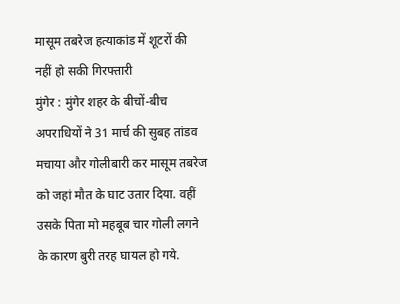मासूम तबरेज हत्याकांड में शूटरों की नहीं हो सकी गिरफ्तारी
मुंगेर : मुंगेर शहर के बीचों-बीच अपराधियों ने 31 मार्च की सुबह तांडव मचाया और गोलीबारी कर मासूम तबरेज को जहां मौत के घाट उतार दिया. वहीं उसके पिता मो महबूब चार गोली लगने के कारण बुरी तरह घायल हो गये.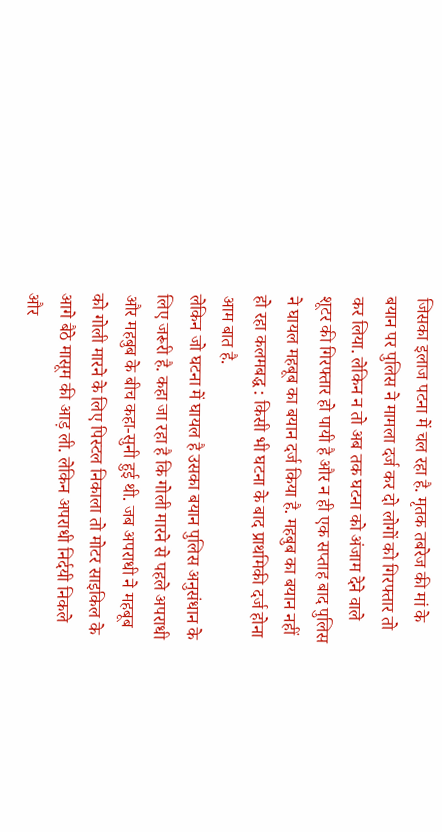जिसका इलाज पटना में चल रहा है. मृतक तबरेज की मां के बयान पर पुलिस ने मामला दर्ज कर दो लोगों को गिरफ्तार तो कर लिया. लेकिन न तो अब तक घटना को अंजाम देने वाले शूटर की गिरफ्तार हो पायी है और न ही एक सप्ताह बाद पुलिस ने घायल महबूब का बयान दर्ज किया है. महबुब का बयान नहीं हो रहा कलमबद्ध : किसी भी घटना के बाद प्राथमिकी दर्ज होना आम बात है.
लेकिन जो घटना में घायल है उसका बयान पुलिस अनुसंधान के लिए जरूरी है. कहा जा रहा है कि गोली मारने से पहले अपराधी और महबुब के बीच कहा-सुनी हुई थी. जब अपराधी ने महबूब को गोली मारने के लिए पिस्टल निकाला तो मोटर साइकिल के आगे बैठे मासूम की आड़ ली. लेकिन अपराधी निर्दयी निकले और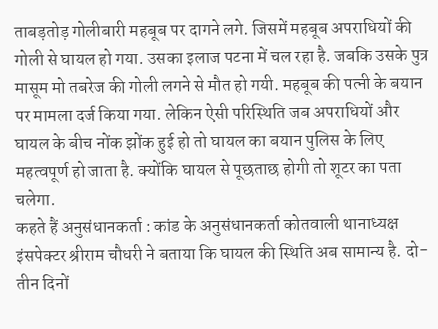ताबड़तोड़ गोलीबारी महबूब पर दागने लगे. जिसमें महबूब अपराधियों की गोली से घायल हो गया. उसका इलाज पटना में चल रहा है. जबकि उसके पुत्र मासूम मो तबरेज की गोली लगने से मौत हो गयी. महबूब की पत्नी के बयान पर मामला दर्ज किया गया. लेकिन ऐसी परिस्थिति जब अपराधियों और घायल के बीच नोंक झोंक हुई हो तो घायल का बयान पुलिस के लिए महत्वपूर्ण हो जाता है. क्योंकि घायल से पूछताछ होगी तो शूटर का पता चलेगा.
कहते हैं अनुसंधानकर्ता : कांड के अनुसंधानकर्ता कोतवाली थानाध्यक्ष इंसपेक्टर श्रीराम चौधरी ने बताया कि घायल की स्थिति अब सामान्य है. दो-तीन दिनों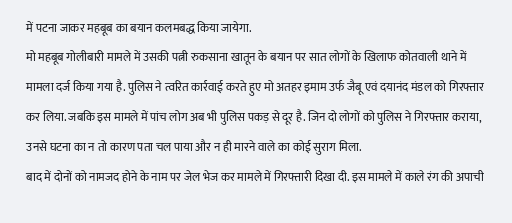में पटना जाकर महबूब का बयान कलमबद्ध किया जायेगा.
मो महबूब गोलीबारी मामले में उसकी पत्नी रुकसाना खातून के बयान पर सात लोगों के खिलाफ कोतवाली थाने में मामला दर्ज किया गया है. पुलिस ने त्वरित कार्रवाई करते हुए मो अतहर इमाम उर्फ जैबू एवं दयानंद मंडल को गिरफ्तार कर लिया. जबकि इस मामले में पांच लोग अब भी पुलिस पकड़ से दूर है. जिन दो लोगों को पुलिस ने गिरफ्तार कराया, उनसे घटना का न तो कारण पता चल पाया और न ही मारने वाले का कोई सुराग मिला.
बाद में दोनों को नामजद होने के नाम पर जेल भेज कर मामले में गिरफ्तारी दिखा दी. इस मामले में काले रंग की अपाची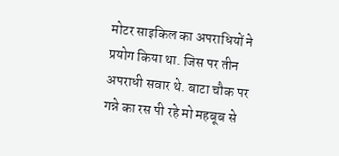मोटर साइकिल का अपराधियों ने प्रयोग किया था. जिस पर तीन अपराधी सवार थे. बाटा चौक पर गन्ने का रस पी रहे मो महबूब से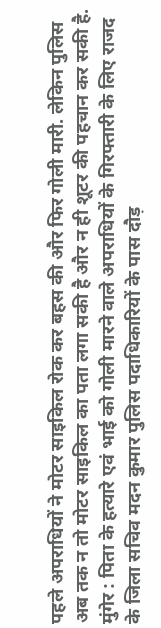पहले अपराधियों ने मोटर साइकिल रोक कर बहस की और फिर गोली मारी. लेकिन पुलिस अब तक न तो मोटर साइकिल का पता लगा सकी है और न ही शूटर की पहचान कर सकी है.
मुंगेर : पिता के हत्यारे एवं भाई को गोली मारने वाले अपराधियों के गिरफ्तारी के लिए राजद के जिला सचिव मदन कुमार पुलिस पदाधिकारियों के पास दौड़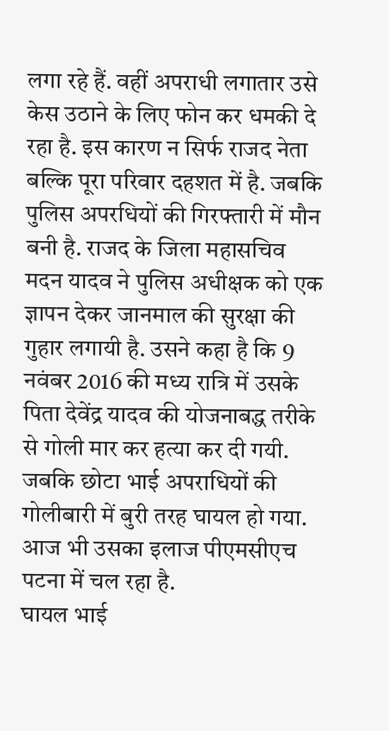लगा रहे हैं. वहीं अपराधी लगातार उसे केस उठाने के लिए फोन कर धमकी दे रहा है. इस कारण न सिर्फ राजद नेता बल्कि पूरा परिवार दहशत में है. जबकि पुलिस अपरधियों की गिरफ्तारी में मौन बनी है. राजद के जिला महासचिव मदन यादव ने पुलिस अधीक्षक को एक ज्ञापन देकर जानमाल की सुरक्षा की गुहार लगायी है. उसने कहा है कि 9 नवंबर 2016 की मध्य रात्रि में उसके पिता देवेंद्र यादव की योजनाबद्ध तरीके से गोली मार कर हत्या कर दी गयी. जबकि छोटा भाई अपराधियों की गोलीबारी में बुरी तरह घायल हो गया. आज भी उसका इलाज पीएमसीएच पटना में चल रहा है.
घायल भाई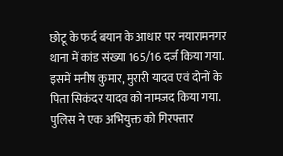छोटू के फर्द बयान के आधार पर नयारामनगर थाना में कांड संख्या 165/16 दर्ज किया गया. इसमें मनीष कुमार, मुरारी यादव एवं दोनों के पिता सिकंदर यादव को नामजद किया गया. पुलिस ने एक अभियुक्त को गिरफ्तार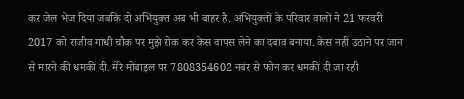कर जेल भेज दिया जबकि दो अभियुक्त अब भी बाहर है. अभियुक्तों के परिवार वालों ने 21 फरवरी 2017 को राजीव गांधी चौक पर मुझे रोक कर केस वापस लेने का दबाव बनाया. केस नहीं उठाने पर जान से मारने की धमकी दी. मेरे मोबाइल पर 7808354602 नबंर से फोन कर धमकी दी जा रही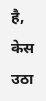है, केस उठा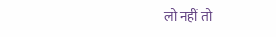लो नहीं तो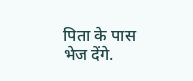पिता के पास भेज देंगे.